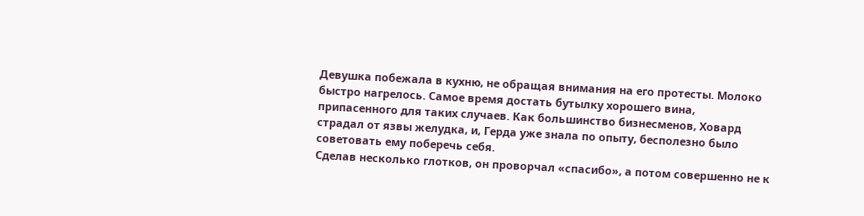Девушка побежала в кухню, не обращая внимания на его протесты. Молоко быстро нагрелось. Самое время достать бутылку хорошего вина, припасенного для таких случаев. Как большинство бизнесменов, Ховард страдал от язвы желудка, и, Герда уже знала по опыту, бесполезно было советовать ему поберечь себя.
Сделав несколько глотков, он проворчал «спасибо», а потом совершенно не к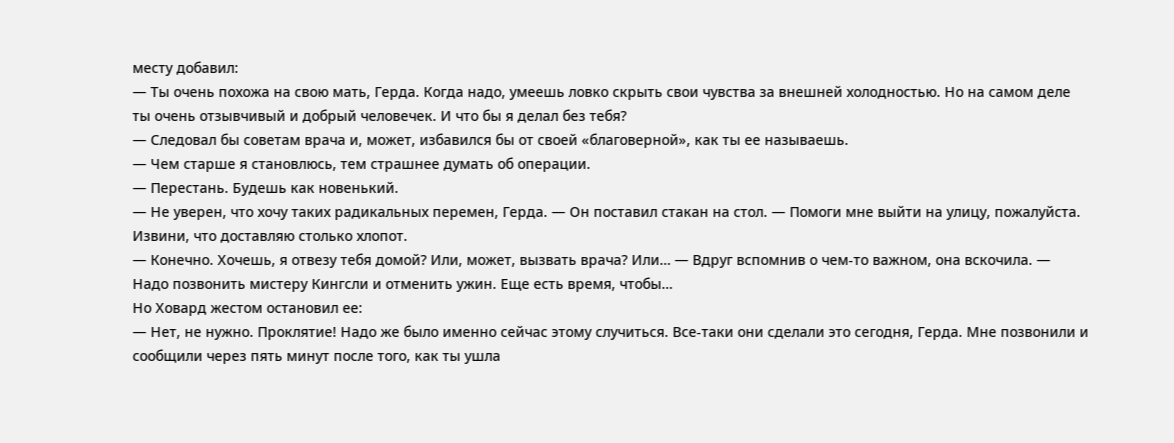месту добавил:
— Ты очень похожа на свою мать, Герда. Когда надо, умеешь ловко скрыть свои чувства за внешней холодностью. Но на самом деле ты очень отзывчивый и добрый человечек. И что бы я делал без тебя?
— Следовал бы советам врача и, может, избавился бы от своей «благоверной», как ты ее называешь.
— Чем старше я становлюсь, тем страшнее думать об операции.
— Перестань. Будешь как новенький.
— Не уверен, что хочу таких радикальных перемен, Герда. — Он поставил стакан на стол. — Помоги мне выйти на улицу, пожалуйста. Извини, что доставляю столько хлопот.
— Конечно. Хочешь, я отвезу тебя домой? Или, может, вызвать врача? Или… — Вдруг вспомнив о чем-то важном, она вскочила. — Надо позвонить мистеру Кингсли и отменить ужин. Еще есть время, чтобы…
Но Ховард жестом остановил ее:
— Нет, не нужно. Проклятие! Надо же было именно сейчас этому случиться. Все-таки они сделали это сегодня, Герда. Мне позвонили и сообщили через пять минут после того, как ты ушла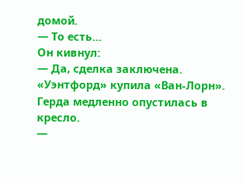домой.
— То есть…
Он кивнул:
— Да, сделка заключена. «Уэнтфорд» купила «Ван-Лорн».
Герда медленно опустилась в кресло.
—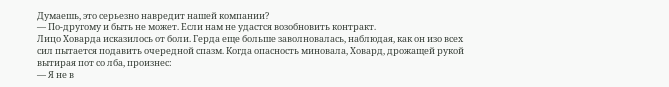Думаешь, это серьезно навредит нашей компании?
— По-другому и быть не может. Если нам не удастся возобновить контракт.
Лицо Ховарда исказилось от боли. Герда еще больше заволновалась, наблюдая, как он изо всех сил пытается подавить очередной спазм. Когда опасность миновала, Ховард, дрожащей рукой вытирая пот со лба, произнес:
— Я не в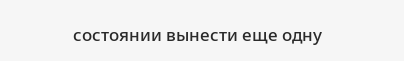состоянии вынести еще одну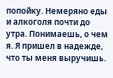попойку. Немеряно еды и алкоголя почти до утра. Понимаешь, о чем я. Я пришел в надежде, что ты меня выручишь.